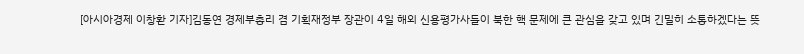[아시아경제 이창환 기자]김동연 경제부총리 겸 기획재정부 장관이 4일 해외 신용평가사들이 북한 핵 문제에 큰 관심을 갖고 있며 긴밀히 소통하겠다는 뜻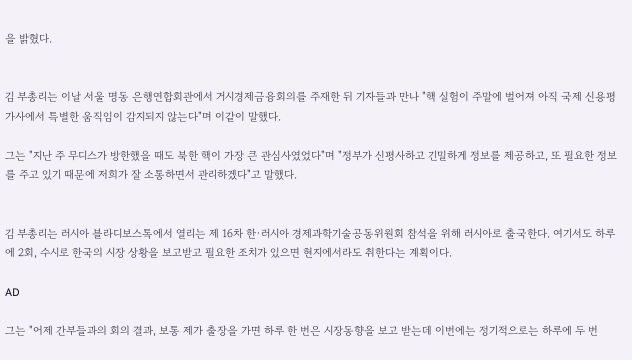을 밝혔다.


김 부총리는 이날 서울 명동 은행연합회관에서 거시경제금융회의를 주재한 뒤 기자들과 만나 "핵 실험이 주말에 벌어져 아직 국제 신용평가사에서 특별한 움직임이 감지되지 않는다"며 이같이 말했다.

그는 "지난 주 무디스가 방한했을 때도 북한 핵이 가장 큰 관심사였었다"며 "정부가 신평사하고 긴밀하게 정보를 제공하고, 또 필요한 정보를 주고 있기 때문에 저희가 잘 소통하면서 관리하겠다"고 말했다.


김 부총리는 러시아 블라디보스톡에서 열리는 제 16차 한·러시아 경제과학기술공동위원회 참석을 위해 러시아로 출국한다. 여기서도 하루에 2회, 수시로 한국의 시장 상황을 보고받고 필요한 조치가 있으면 현지에서라도 취한다는 계획이다.

AD

그는 "어제 간부들과의 회의 결과, 보통 제가 출장을 가면 하루 한 번은 시장동향을 보고 받는데 이번에는 정기적으로는 하루에 두 번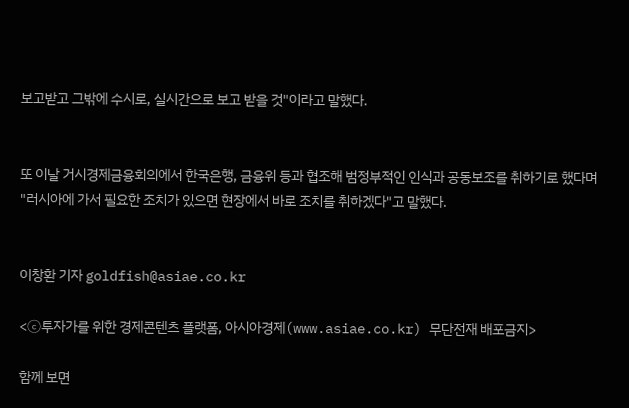보고받고 그밖에 수시로, 실시간으로 보고 받을 것"이라고 말했다.


또 이날 거시경제금융회의에서 한국은행, 금융위 등과 협조해 범정부적인 인식과 공동보조를 취하기로 했다며 "러시아에 가서 필요한 조치가 있으면 현장에서 바로 조치를 취하겠다"고 말했다.


이창환 기자 goldfish@asiae.co.kr

<ⓒ투자가를 위한 경제콘텐츠 플랫폼, 아시아경제(www.asiae.co.kr) 무단전재 배포금지>

함께 보면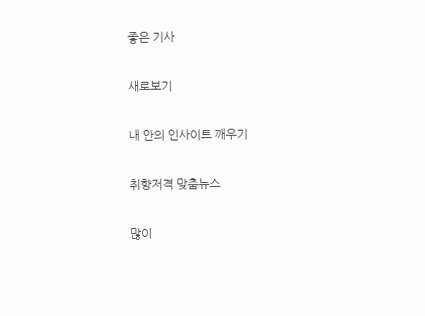좋은 기사

새로보기

내 안의 인사이트 깨우기

취향저격 맞춤뉴스

많이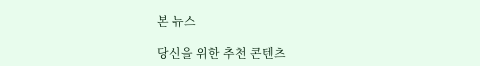본 뉴스

당신을 위한 추천 콘텐츠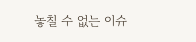놓칠 수 없는 이슈